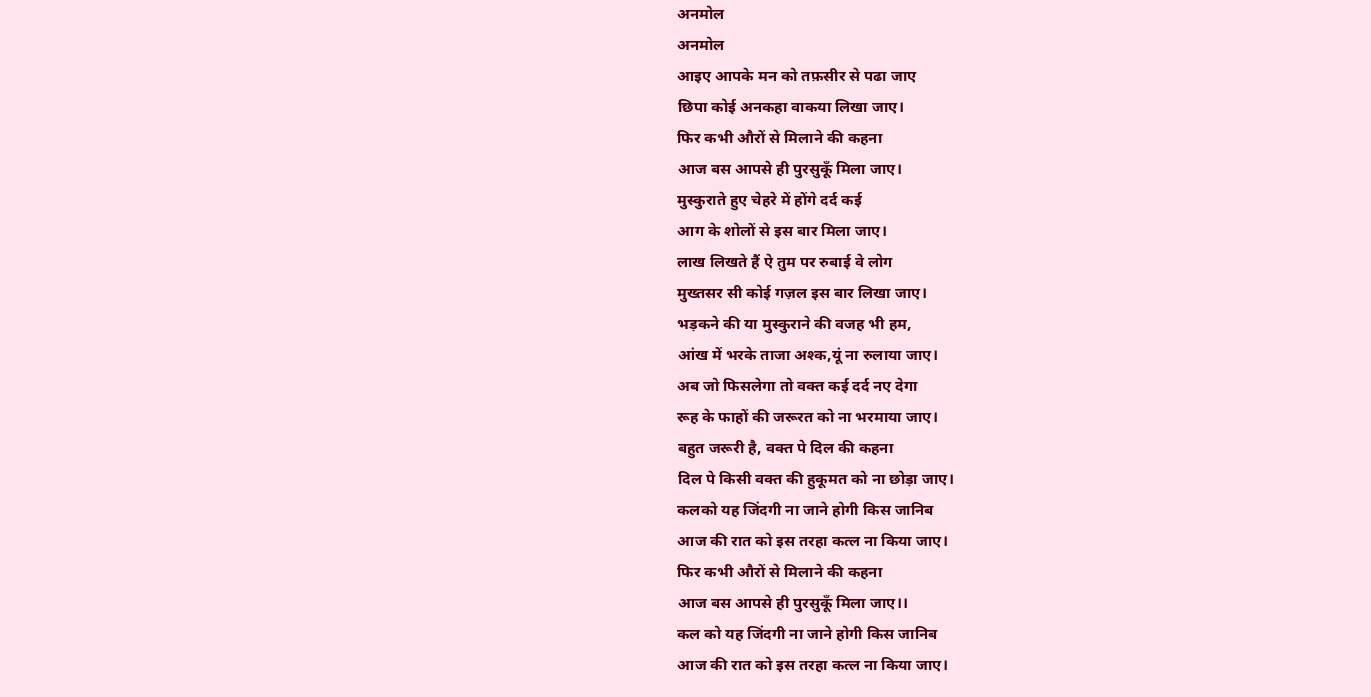अनमोल
अनमोल
आइए आपके मन को तफ़सीर से पढा जाए
छिपा कोई अनकहा वाकया लिखा जाए।
फिर कभी औरों से मिलाने की कहना
आज बस आपसे ही पुरसुकूँ मिला जाए।
मुस्कुराते हुए चेहरे में होंगे दर्द कई
आग के शोलों से इस बार मिला जाए।
लाख लिखते हैं ऐ तुम पर रुबाई वे लोग
मुख्तसर सी कोई गज़ल इस बार लिखा जाए।
भड़कने की या मुस्कुराने की वजह भी हम,
आंख में भरके ताजा अश्क,यूं ना रुलाया जाए।
अब जो फिसलेगा तो वक्त कई दर्द नए देगा
रूह के फाहों की जरूरत को ना भरमाया जाए।
बहुत जरूरी है, वक्त पे दिल की कहना
दिल पे किसी वक्त की हुकूमत को ना छोड़ा जाए।
कलको यह जिंदगी ना जाने होगी किस जानिब
आज की रात को इस तरहा कत्ल ना किया जाए।
फिर कभी औरों से मिलाने की कहना
आज बस आपसे ही पुरसुकूँ मिला जाए।।
कल को यह जिंदगी ना जाने होगी किस जानिब
आज की रात को इस तरहा कत्ल ना किया जाए।